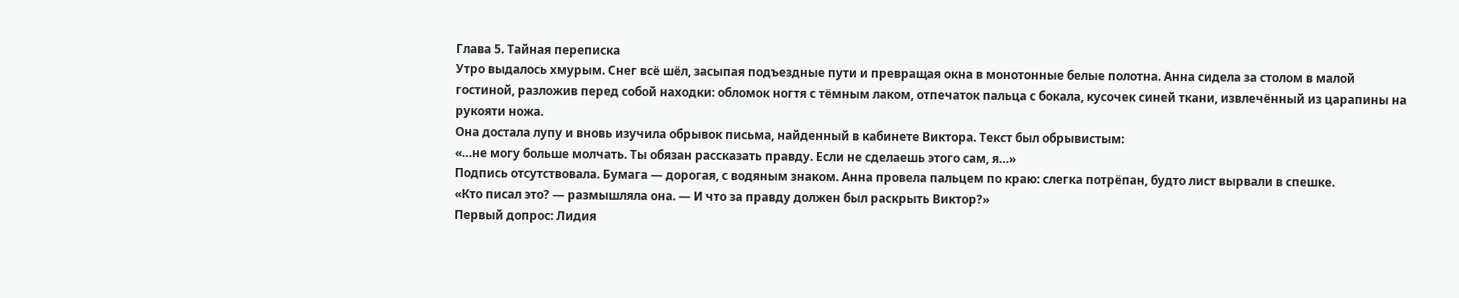Глава 5. Тайная переписка
Утро выдалось хмурым. Снег всё шёл, засыпая подъездные пути и превращая окна в монотонные белые полотна. Анна сидела за столом в малой гостиной, разложив перед собой находки: обломок ногтя с тёмным лаком, отпечаток пальца с бокала, кусочек синей ткани, извлечённый из царапины на рукояти ножа.
Она достала лупу и вновь изучила обрывок письма, найденный в кабинете Виктора. Текст был обрывистым:
«…не могу больше молчать. Ты обязан рассказать правду. Если не сделаешь этого сам, я…»
Подпись отсутствовала. Бумага — дорогая, с водяным знаком. Анна провела пальцем по краю: слегка потрёпан, будто лист вырвали в спешке.
«Кто писал это? — размышляла она. — И что за правду должен был раскрыть Виктор?»
Первый допрос: Лидия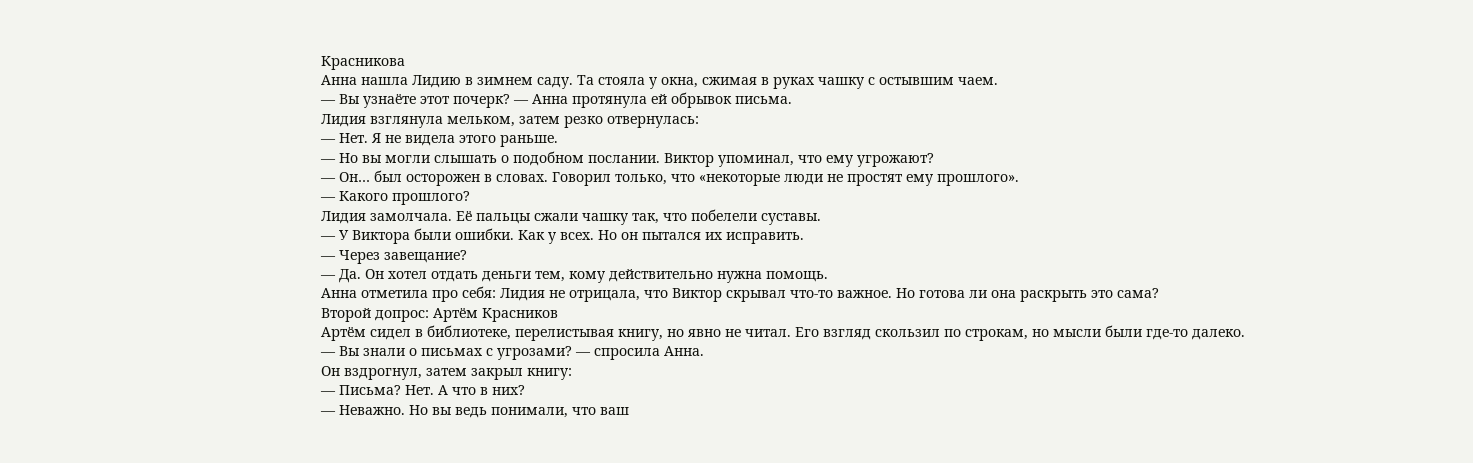Красникова
Анна нашла Лидию в зимнем саду. Та стояла у окна, сжимая в руках чашку с остывшим чаем.
— Вы узнаёте этот почерк? — Анна протянула ей обрывок письма.
Лидия взглянула мельком, затем резко отвернулась:
— Нет. Я не видела этого раньше.
— Но вы могли слышать о подобном послании. Виктор упоминал, что ему угрожают?
— Он… был осторожен в словах. Говорил только, что «некоторые люди не простят ему прошлого».
— Какого прошлого?
Лидия замолчала. Её пальцы сжали чашку так, что побелели суставы.
— У Виктора были ошибки. Как у всех. Но он пытался их исправить.
— Через завещание?
— Да. Он хотел отдать деньги тем, кому действительно нужна помощь.
Анна отметила про себя: Лидия не отрицала, что Виктор скрывал что‑то важное. Но готова ли она раскрыть это сама?
Второй допрос: Артём Красников
Артём сидел в библиотеке, перелистывая книгу, но явно не читал. Его взгляд скользил по строкам, но мысли были где‑то далеко.
— Вы знали о письмах с угрозами? — спросила Анна.
Он вздрогнул, затем закрыл книгу:
— Письма? Нет. А что в них?
— Неважно. Но вы ведь понимали, что ваш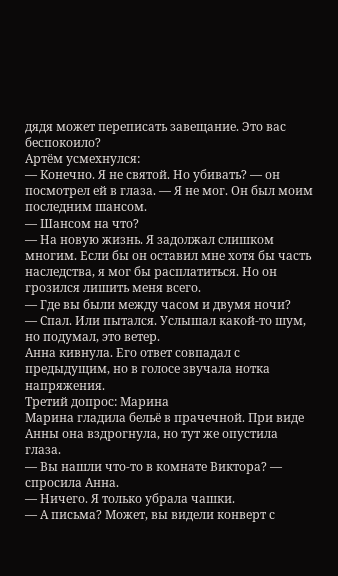дядя может переписать завещание. Это вас беспокоило?
Артём усмехнулся:
— Конечно. Я не святой. Но убивать? — он посмотрел ей в глаза. — Я не мог. Он был моим последним шансом.
— Шансом на что?
— На новую жизнь. Я задолжал слишком многим. Если бы он оставил мне хотя бы часть наследства, я мог бы расплатиться. Но он грозился лишить меня всего.
— Где вы были между часом и двумя ночи?
— Спал. Или пытался. Услышал какой‑то шум, но подумал, это ветер.
Анна кивнула. Его ответ совпадал с предыдущим, но в голосе звучала нотка напряжения.
Третий допрос: Марина
Марина гладила бельё в прачечной. При виде Анны она вздрогнула, но тут же опустила глаза.
— Вы нашли что‑то в комнате Виктора? — спросила Анна.
— Ничего. Я только убрала чашки.
— А письма? Может, вы видели конверт с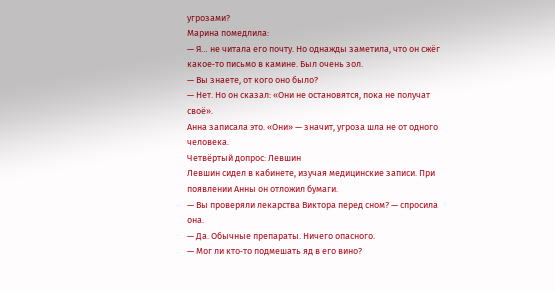угрозами?
Марина помедлила:
— Я… не читала его почту. Но однажды заметила, что он сжёг какое‑то письмо в камине. Был очень зол.
— Вы знаете, от кого оно было?
— Нет. Но он сказал: «Они не остановятся, пока не получат своё».
Анна записала это. «Они» — значит, угроза шла не от одного человека.
Четвёртый допрос: Левшин
Левшин сидел в кабинете, изучая медицинские записи. При появлении Анны он отложил бумаги.
— Вы проверяли лекарства Виктора перед сном? — спросила она.
— Да. Обычные препараты. Ничего опасного.
— Мог ли кто‑то подмешать яд в его вино?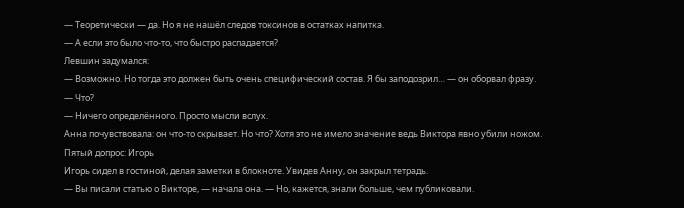— Теоретически — да. Но я не нашёл следов токсинов в остатках напитка.
— А если это было что‑то, что быстро распадается?
Левшин задумался:
— Возможно. Но тогда это должен быть очень специфический состав. Я бы заподозрил… — он оборвал фразу.
— Что?
— Ничего определённого. Просто мысли вслух.
Анна почувствовала: он что‑то скрывает. Но что? Хотя это не имело значение ведь Виктора явно убили ножом.
Пятый допрос: Игорь
Игорь сидел в гостиной, делая заметки в блокноте. Увидев Анну, он закрыл тетрадь.
— Вы писали статью о Викторе, — начала она. — Но, кажется, знали больше, чем публиковали.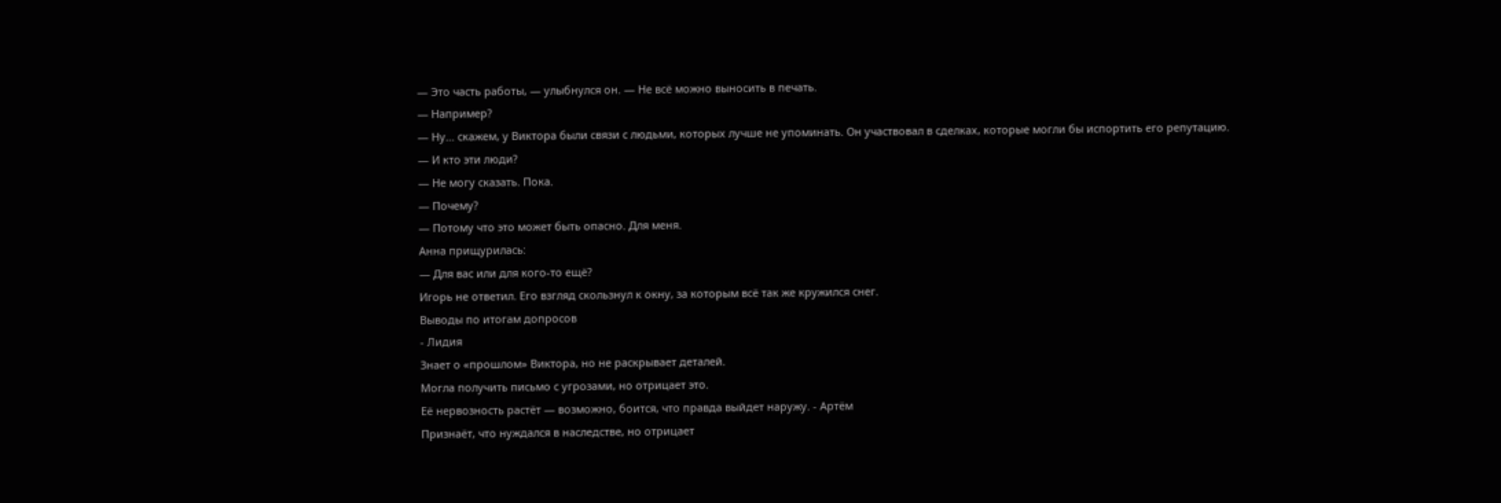— Это часть работы, — улыбнулся он. — Не всё можно выносить в печать.
— Например?
— Ну… скажем, у Виктора были связи с людьми, которых лучше не упоминать. Он участвовал в сделках, которые могли бы испортить его репутацию.
— И кто эти люди?
— Не могу сказать. Пока.
— Почему?
— Потому что это может быть опасно. Для меня.
Анна прищурилась:
— Для вас или для кого‑то ещё?
Игорь не ответил. Его взгляд скользнул к окну, за которым всё так же кружился снег.
Выводы по итогам допросов
- Лидия
Знает о «прошлом» Виктора, но не раскрывает деталей.
Могла получить письмо с угрозами, но отрицает это.
Её нервозность растёт — возможно, боится, что правда выйдет наружу. - Артём
Признаёт, что нуждался в наследстве, но отрицает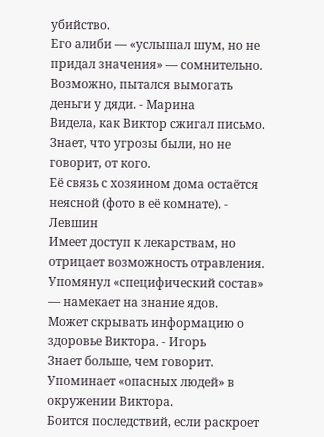убийство.
Его алиби — «услышал шум, но не придал значения» — сомнительно.
Возможно, пытался вымогать деньги у дяди. - Марина
Видела, как Виктор сжигал письмо.
Знает, что угрозы были, но не говорит, от кого.
Её связь с хозяином дома остаётся неясной (фото в её комнате). - Левшин
Имеет доступ к лекарствам, но отрицает возможность отравления.
Упомянул «специфический состав» — намекает на знание ядов.
Может скрывать информацию о здоровье Виктора. - Игорь
Знает больше, чем говорит.
Упоминает «опасных людей» в окружении Виктора.
Боится последствий, если раскроет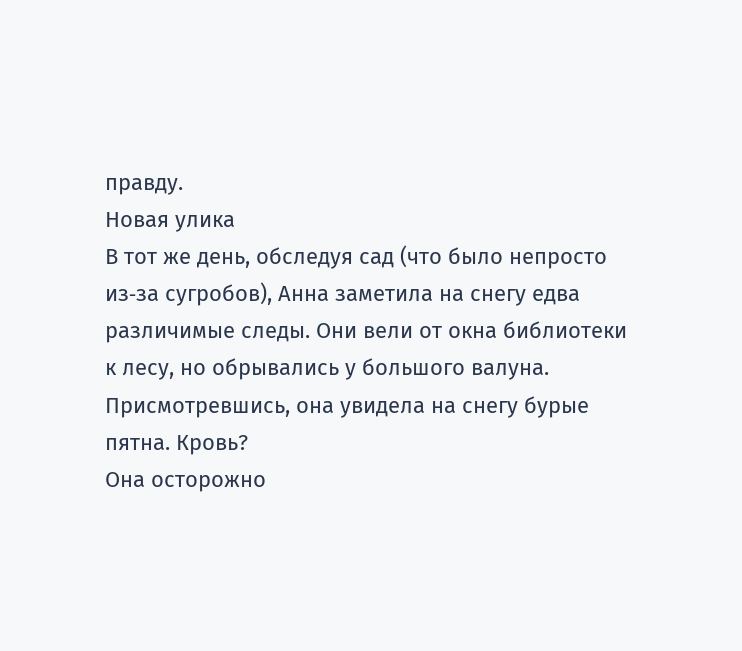правду.
Новая улика
В тот же день, обследуя сад (что было непросто из‑за сугробов), Анна заметила на снегу едва различимые следы. Они вели от окна библиотеки к лесу, но обрывались у большого валуна.
Присмотревшись, она увидела на снегу бурые пятна. Кровь?
Она осторожно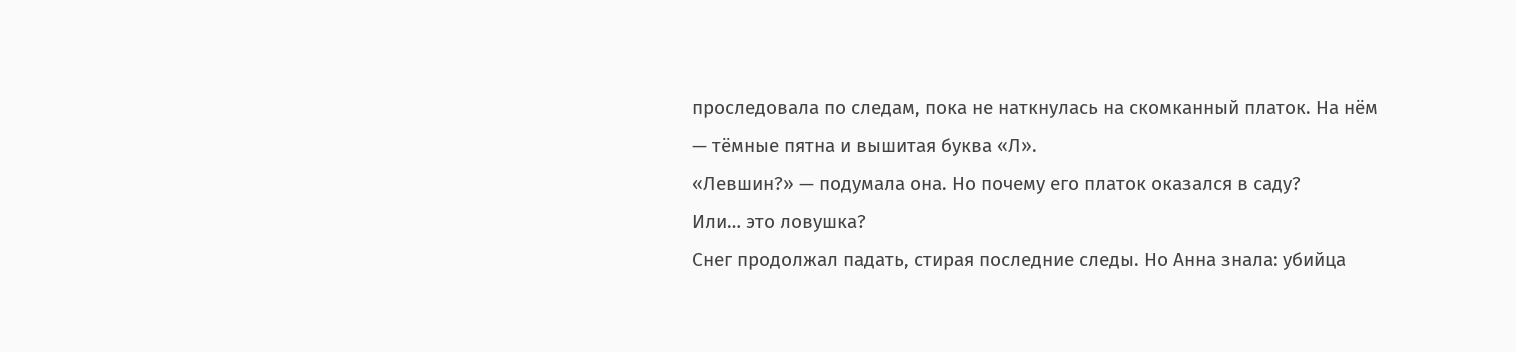проследовала по следам, пока не наткнулась на скомканный платок. На нём — тёмные пятна и вышитая буква «Л».
«Левшин?» — подумала она. Но почему его платок оказался в саду?
Или… это ловушка?
Снег продолжал падать, стирая последние следы. Но Анна знала: убийца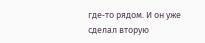где‑то рядом. И он уже сделал вторую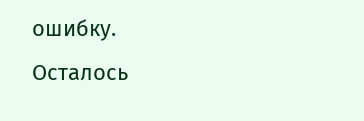ошибку.
Осталось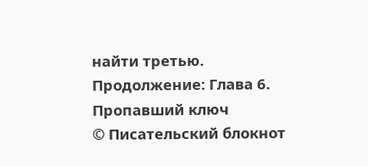найти третью.
Продолжение: Глава 6. Пропавший ключ
© Писательский блокнот